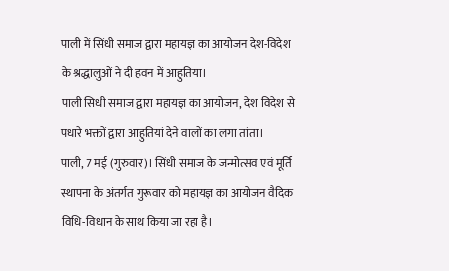पाली में सिंधी समाज द्वारा महायज्ञ का आयोजन देश-विदेश के श्रद्धालुओं ने दी हवन में आहुतिया।
पाली सिधी समाज द्वारा महायज्ञ का आयोजन, देश विदेश से पधारे भक्तों द्वारा आहुतियां देने वालों का लगा तांता।
पाली, 7 मई (गुरुवार)। सिंधी समाज के जन्मोत्सव एवं मूर्ति स्थापना के अंतर्गत गुरूवार को महायज्ञ का आयोजन वैदिक विधि-विधान के साथ किया जा रहा है।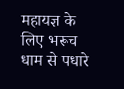महायज्ञ के लिए भरूच धाम से पधारे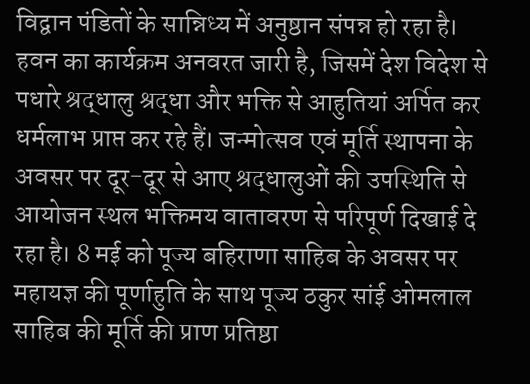विद्वान पंडितों के सान्निध्य में अनुष्ठान संपन्न हो रहा है। हवन का कार्यक्रम अनवरत जारी है, जिसमें देश विदेश से पधारे श्रद्धालु श्रद्धा और भक्ति से आहुतियां अर्पित कर धर्मलाभ प्राप्त कर रहे हैं। जन्मोत्सव एवं मूर्ति स्थापना के अवसर पर दूर-दूर से आए श्रद्धालुओं की उपस्थिति से आयोजन स्थल भक्तिमय वातावरण से परिपूर्ण दिखाई दे रहा है। 8 मई को पूज्य बहिराणा साहिब के अवसर पर महायज्ञ की पूर्णाहुति के साथ पूज्य ठकुर सांई ओमलाल साहिब की मूर्ति की प्राण प्रतिष्ठा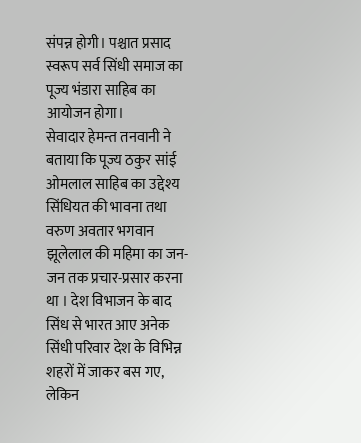संपन्न होगी। पश्चात प्रसाद स्वरूप सर्व सिंधी समाज का पूज्य भंडारा साहिब का आयोजन होगा।
सेवादार हेमन्त तनवानी ने बताया कि पूज्य ठकुर सांई ओमलाल साहिब का उद्देश्य सिंधियत की भावना तथा वरुण अवतार भगवान झूलेलाल की महिमा का जन-जन तक प्रचार-प्रसार करना था । देश विभाजन के बाद सिंध से भारत आए अनेक सिंधी परिवार देश के विभिन्न शहरों में जाकर बस गए, लेकिन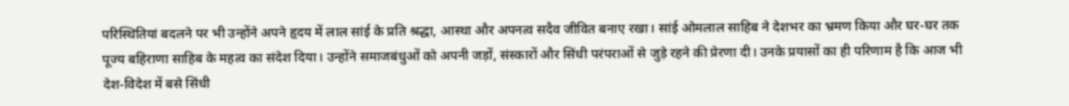परिस्थितियां बदलने पर भी उन्होंने अपने हृदय में लाल सांई के प्रति श्रद्धा, आस्था और अपनत्व सदैव जीवित बनाए रखा। सांई ओमलाल साहिब ने देशभर का भ्रमण किया और घर-घर तक पूज्य बहिराणा साहिब के महत्व का संदेश दिया। उन्होंने समाजबंधुओं को अपनी जड़ों, संस्कारों और सिंधी परंपराओं से जुड़े रहने की प्रेरणा दी। उनके प्रयासों का ही परिणाम है कि आज भी देश-विदेश में बसे सिंधी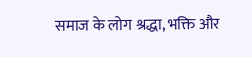समाज के लोग श्रद्धा, भक्ति और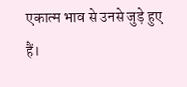एकात्म भाव से उनसे जुड़े हुए हैं।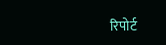रिपोर्ट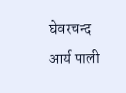घेवरचन्द आर्य पाली